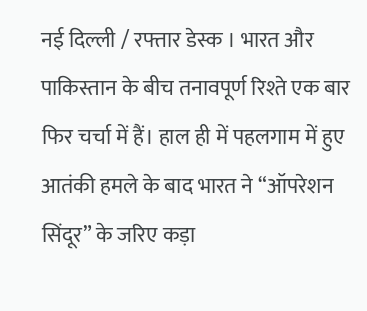नई दिल्ली / रफ्तार डेस्क । भारत और पाकिस्तान के बीच तनावपूर्ण रिश्ते एक बार फिर चर्चा में हैं। हाल ही में पहलगाम में हुए आतंकी हमले के बाद भारत ने “ऑपरेशन सिंदूर” के जरिए कड़ा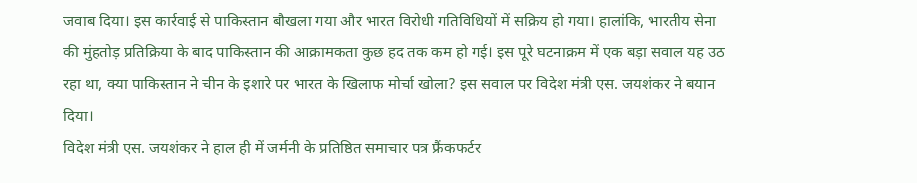जवाब दिया। इस कार्रवाई से पाकिस्तान बौखला गया और भारत विरोधी गतिविधियों में सक्रिय हो गया। हालांकि, भारतीय सेना की मुंहतोड़ प्रतिक्रिया के बाद पाकिस्तान की आक्रामकता कुछ हद तक कम हो गई। इस पूरे घटनाक्रम में एक बड़ा सवाल यह उठ रहा था, क्या पाकिस्तान ने चीन के इशारे पर भारत के खिलाफ मोर्चा खोला? इस सवाल पर विदेश मंत्री एस. जयशंकर ने बयान दिया।
विदेश मंत्री एस. जयशंकर ने हाल ही में जर्मनी के प्रतिष्ठित समाचार पत्र फ्रैंकफर्टर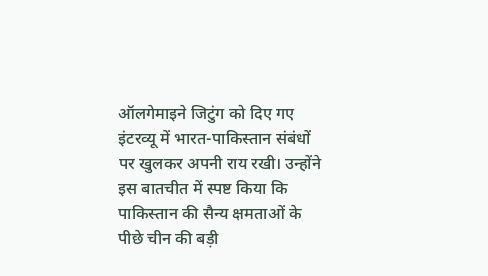ऑलगेमाइने जिटुंग को दिए गए इंटरव्यू में भारत-पाकिस्तान संबंधों पर खुलकर अपनी राय रखी। उन्होंने इस बातचीत में स्पष्ट किया कि पाकिस्तान की सैन्य क्षमताओं के पीछे चीन की बड़ी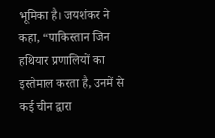भूमिका है। जयशंकर ने कहा, “पाकिस्तान जिन हथियार प्रणालियों का इस्तेमाल करता है, उनमें से कई चीन द्वारा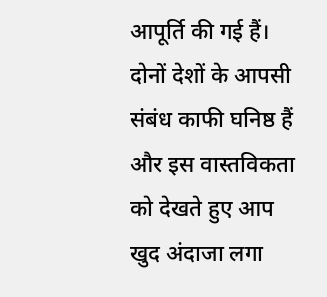आपूर्ति की गई हैं। दोनों देशों के आपसी संबंध काफी घनिष्ठ हैं और इस वास्तविकता को देखते हुए आप खुद अंदाजा लगा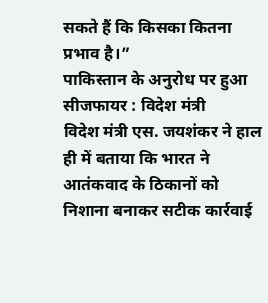सकते हैं कि किसका कितना प्रभाव है।”
पाकिस्तान के अनुरोध पर हुआ सीजफायर : विदेश मंत्री
विदेश मंत्री एस. जयशंकर ने हाल ही में बताया कि भारत ने आतंकवाद के ठिकानों को निशाना बनाकर सटीक कार्रवाई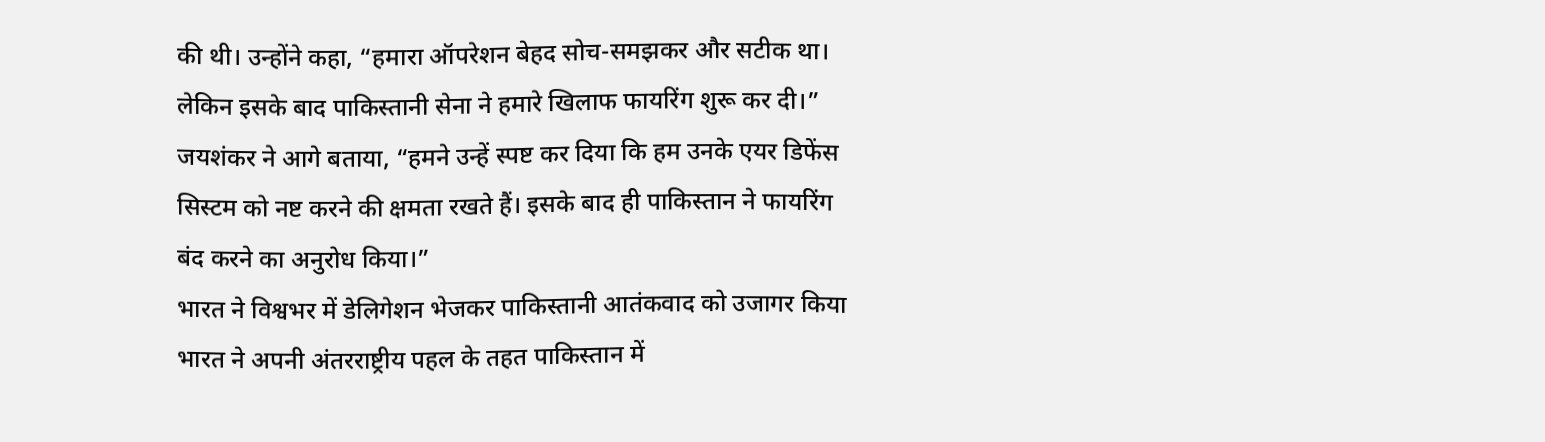की थी। उन्होंने कहा, “हमारा ऑपरेशन बेहद सोच-समझकर और सटीक था। लेकिन इसके बाद पाकिस्तानी सेना ने हमारे खिलाफ फायरिंग शुरू कर दी।” जयशंकर ने आगे बताया, “हमने उन्हें स्पष्ट कर दिया कि हम उनके एयर डिफेंस सिस्टम को नष्ट करने की क्षमता रखते हैं। इसके बाद ही पाकिस्तान ने फायरिंग बंद करने का अनुरोध किया।”
भारत ने विश्वभर में डेलिगेशन भेजकर पाकिस्तानी आतंकवाद को उजागर किया
भारत ने अपनी अंतरराष्ट्रीय पहल के तहत पाकिस्तान में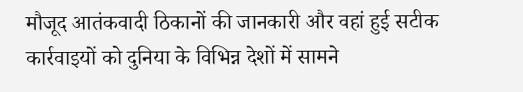मौजूद आतंकवादी ठिकानों की जानकारी और वहां हुई सटीक कार्रवाइयों को दुनिया के विभिन्न देशों में सामने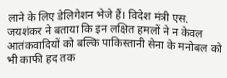लाने के लिए डेलिगेशन भेजे हैं। विदेश मंत्री एस. जयशंकर ने बताया कि इन लक्षित हमलों ने न केवल आतंकवादियों को बल्कि पाकिस्तानी सेना के मनोबल को भी काफी हद तक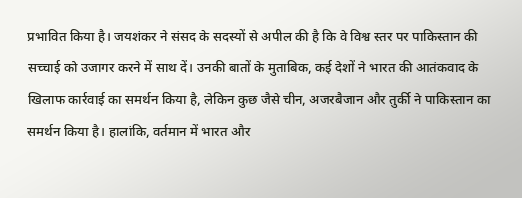प्रभावित किया है। जयशंकर ने संसद के सदस्यों से अपील की है कि वे विश्व स्तर पर पाकिस्तान की सच्चाई को उजागर करने में साथ दें। उनकी बातों के मुताबिक, कई देशों ने भारत की आतंकवाद के खिलाफ कार्रवाई का समर्थन किया है, लेकिन कुछ जैसे चीन, अजरबैजान और तुर्की ने पाकिस्तान का समर्थन किया है। हालांकि, वर्तमान में भारत और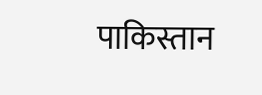पाकिस्तान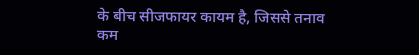के बीच सीजफायर कायम है, जिससे तनाव कम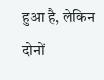हुआ है, लेकिन दोनों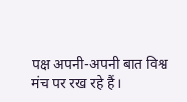पक्ष अपनी-अपनी बात विश्व मंच पर रख रहे हैं।